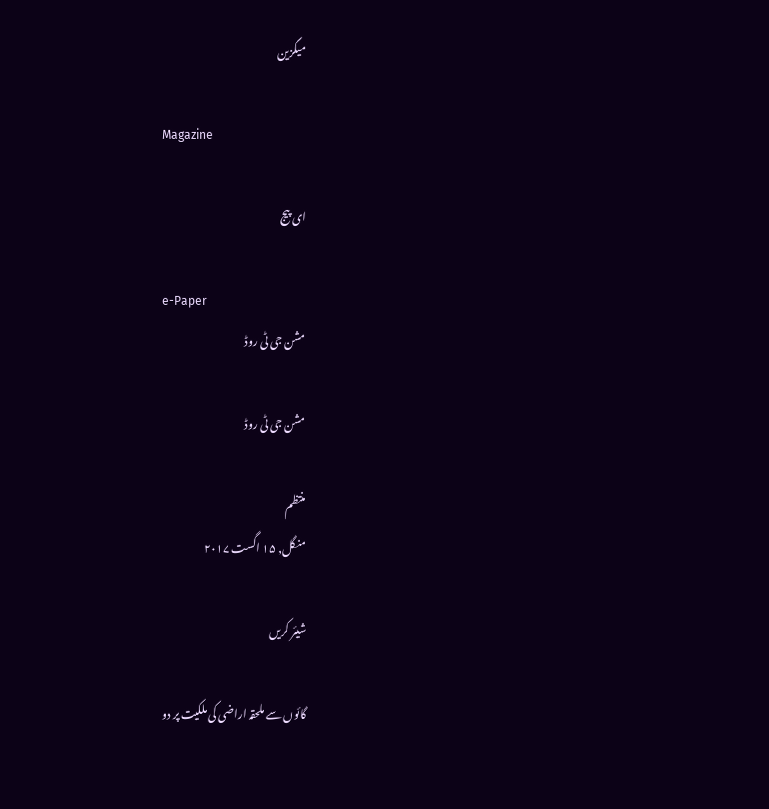میگزین

Magazine

ای پیج

e-Paper
مشن جی ٹی روڈ

مشن جی ٹی روڈ

منتظم
منگل, ۱۵ اگست ۲۰۱۷

شیئر کریں

گائوں سے ملحقہ اراضی کی ملکیت پر دو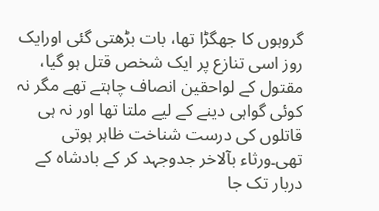گروہوں کا جھگڑا تھا، بات بڑھتی گئی اورایک روز اسی تنازع پر ایک شخص قتل ہو گیا، مقتول کے لواحقین انصاف چاہتے تھے مگر نہ کوئی گواہی دینے کے لیے ملتا تھا اور نہ ہی قاتلوں کی درست شناخت ظاہر ہوتی تھی۔ورثاء بآلاخر جدوجہد کر کے بادشاہ کے دربار تک جا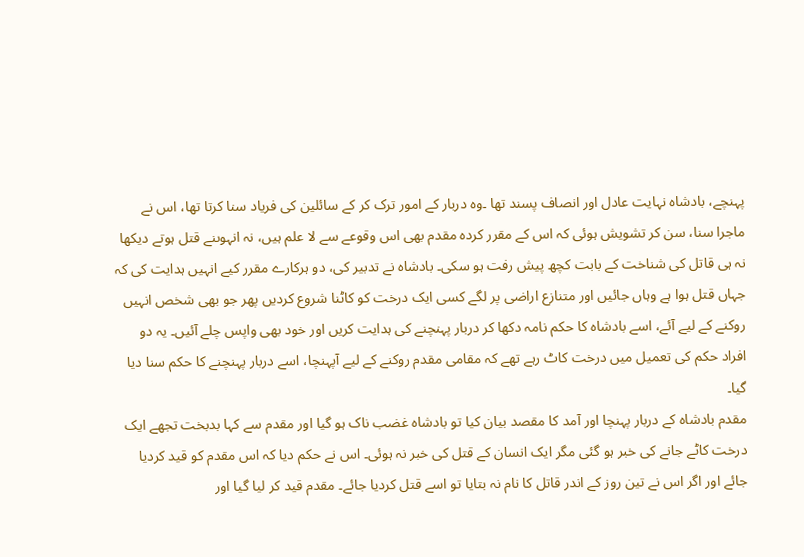پہنچے، بادشاہ نہایت عادل اور انصاف پسند تھا ۔وہ دربار کے امور ترک کر کے سائلین کی فریاد سنا کرتا تھا، اس نے ماجرا سنا، سن کر تشویش ہوئی کہ اس کے مقرر کردہ مقدم بھی اس وقوعے سے لا علم ہیں، نہ انہوںنے قتل ہوتے دیکھا نہ ہی قاتل کی شناخت کے بابت کچھ پیش رفت ہو سکی۔ بادشاہ نے تدبیر کی، دو ہرکارے مقرر کیے انہیں ہدایت کی کہ جہاں قتل ہوا ہے وہاں جائیں اور متنازع اراضی پر لگے کسی ایک درخت کو کاٹنا شروع کردیں پھر جو بھی شخص انہیں روکنے کے لیے آئے، اسے بادشاہ کا حکم نامہ دکھا کر دربار پہنچنے کی ہدایت کریں اور خود بھی واپس چلے آئیں۔ یہ دو افراد حکم کی تعمیل میں درخت کاٹ رہے تھے کہ مقامی مقدم روکنے کے لیے آپہنچا، اسے دربار پہنچنے کا حکم سنا دیا گیا۔
مقدم بادشاہ کے دربار پہنچا اور آمد کا مقصد بیان کیا تو بادشاہ غضب ناک ہو گیا اور مقدم سے کہا بدبخت تجھے ایک درخت کاٹے جانے کی خبر ہو گئی مگر ایک انسان کے قتل کی خبر نہ ہوئی۔ اس نے حکم دیا کہ اس مقدم کو قید کردیا جائے اور اگر اس نے تین روز کے اندر قاتل کا نام نہ بتایا تو اسے قتل کردیا جائے۔ مقدم قید کر لیا گیا اور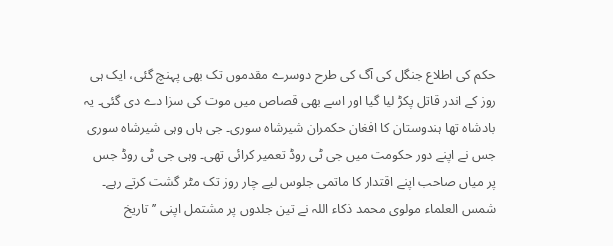حکم کی اطلاع جنگل کی آگ کی طرح دوسرے مقدموں تک بھی پہنچ گئی، ایک ہی روز کے اندر قاتل پکڑ لیا گیا اور اسے بھی قصاص میں موت کی سزا دے دی گئی۔ یہ بادشاہ تھا ہندوستان کا افغان حکمران شیرشاہ سوری۔ جی ہاں وہی شیرشاہ سوری جس نے اپنے دور حکومت میں جی ٹی روڈ تعمیر کرائی تھی۔ وہی جی ٹی روڈ جس پر میاں صاحب اپنے اقتدار کا ماتمی جلوس لیے چار روز تک مٹر گشت کرتے رہے۔
شمس العلماء مولوی محمد ذکاء اللہ نے تین جلدوں پر مشتمل اپنی ’’تاریخ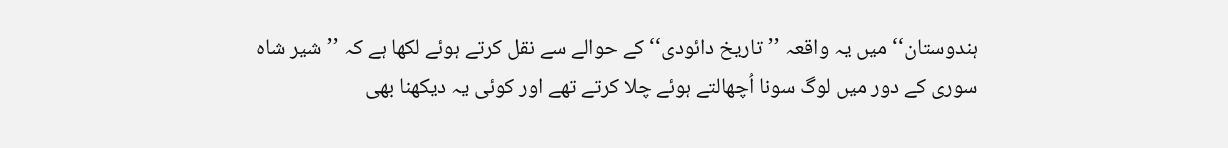ہندوستان‘‘ میں یہ واقعہ ’’تاریخ دائودی‘‘ کے حوالے سے نقل کرتے ہوئے لکھا ہے کہ ’’شیر شاہ سوری کے دور میں لوگ سونا اُچھالتے ہوئے چلا کرتے تھے اور کوئی یہ دیکھنا بھی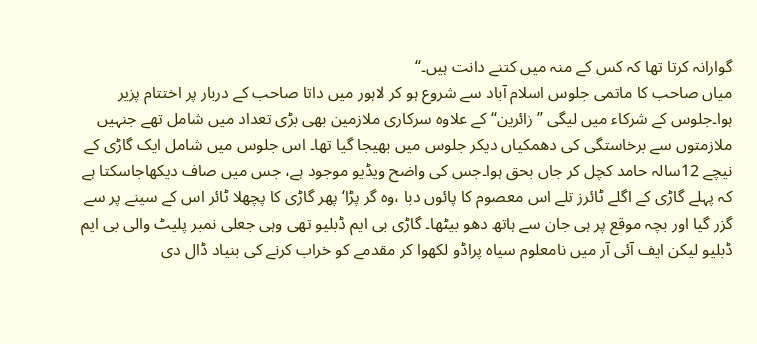گوارانہ کرتا تھا کہ کس کے منہ میں کتنے دانت ہیں۔‘‘
میاں صاحب کا ماتمی جلوس اسلام آباد سے شروع ہو کر لاہور میں داتا صاحب کے دربار پر اختتام پزیر ہوا۔جلوس کے شرکاء میں لیگی ’’زائرین‘‘ کے علاوہ سرکاری ملازمین بھی بڑی تعداد میں شامل تھے جنہیں ملازمتوں سے برخاستگی کی دھمکیاں دیکر جلوس میں بھیجا گیا تھا۔ اس جلوس میں شامل ایک گاڑی کے نیچے 12سالہ حامد کچل کر جاں بحق ہوا۔جس کی واضح ویڈیو موجود ہے، جس میں صاف دیکھاجاسکتا ہے کہ پہلے گاڑی کے اگلے ٹائرز تلے اس معصوم کا پائوں دبا ،وہ گر پڑا‘ پھر گاڑی کا پچھلا ٹائر اس کے سینے پر سے گزر گیا اور بچہ موقع پر ہی جان سے ہاتھ دھو بیٹھا۔ گاڑی بی ایم ڈبلیو تھی وہی جعلی نمبر پلیٹ والی بی ایم ڈبلیو لیکن ایف آئی آر میں نامعلوم سیاہ پراڈو لکھوا کر مقدمے کو خراب کرنے کی بنیاد ڈال دی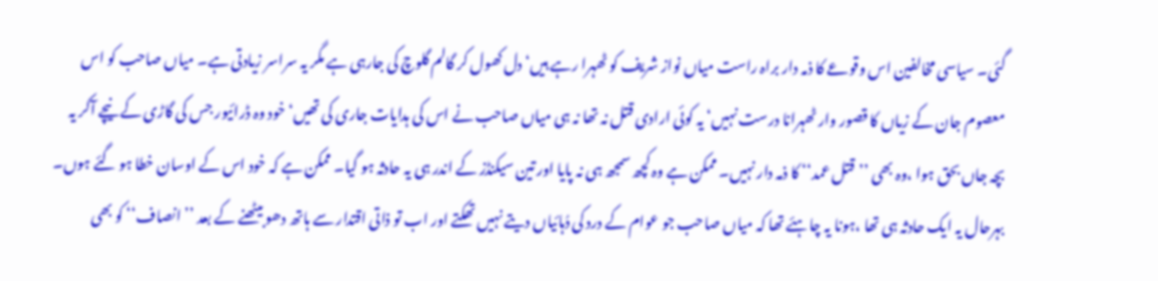گئی۔ سیاسی مخالفین اس وقوعے کا ذمہ دار براہ راست میاں نواز شریف کو ٹھہرا رہے ہیں‘ دل کھول کر گالم گلوچ کی جارہی ہے مگر یہ سراسر زیادتی ہے۔ میاں صاحب کو اس معصوم جان کے زیاں کا قصور وار ٹھہرانا درست نہیں‘ یہ کوئی ارادی قتل نہ تھا نہ ہی میاں صاحب نے اس کی ہدایات جاری کی تھیں‘ خود وہ ڈرائیور جس کی گاڑی کے نیچے آکر یہ بچہ جاں بحق ہوا ،وہ بھی ’’قتل عمد‘‘ کا ذمہ دار نہیں۔ ممکن ہے وہ کچھ سمجھ ہی نہ پایا اور تین سیکنڈز کے اندر ہی یہ حادثہ ہو گیا۔ ممکن ہے کہ خود اس کے اوسان خطا ہو گئے ہوں۔ بہرحال یہ ایک حادثہ ہی تھا ،ہونا یہ چاہئے تھا کہ میاں صاحب جو عوام کے درد کی دُہائیاں دیتے نہیں تھکتے اور اب تو ذاتی اقتدار سے ہاتھ دھو بیٹھنے کے بعد ’’انصاف‘‘ کو بھی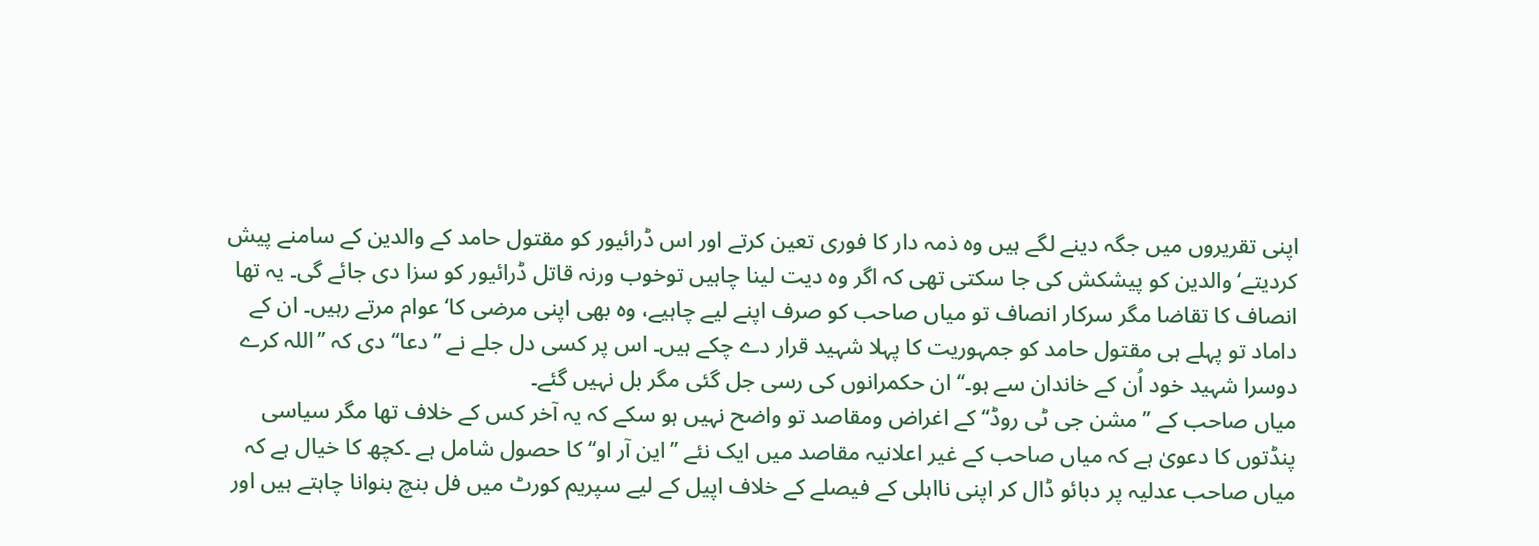اپنی تقریروں میں جگہ دینے لگے ہیں وہ ذمہ دار کا فوری تعین کرتے اور اس ڈرائیور کو مقتول حامد کے والدین کے سامنے پیش کردیتے‘ والدین کو پیشکش کی جا سکتی تھی کہ اگر وہ دیت لینا چاہیں توخوب ورنہ قاتل ڈرائیور کو سزا دی جائے گی۔ یہ تھا انصاف کا تقاضا مگر سرکار انصاف تو میاں صاحب کو صرف اپنے لیے چاہیے، وہ بھی اپنی مرضی کا‘ عوام مرتے رہیں۔ ان کے داماد تو پہلے ہی مقتول حامد کو جمہوریت کا پہلا شہید قرار دے چکے ہیں۔ اس پر کسی دل جلے نے ’’دعا‘‘ دی کہ ’’اللہ کرے دوسرا شہید خود اُن کے خاندان سے ہو۔‘‘ ان حکمرانوں کی رسی جل گئی مگر بل نہیں گئے۔
میاں صاحب کے ’’مشن جی ٹی روڈ‘‘ کے اغراض ومقاصد تو واضح نہیں ہو سکے کہ یہ آخر کس کے خلاف تھا مگر سیاسی پنڈتوں کا دعویٰ ہے کہ میاں صاحب کے غیر اعلانیہ مقاصد میں ایک نئے ’’این آر او‘‘ کا حصول شامل ہے ۔کچھ کا خیال ہے کہ میاں صاحب عدلیہ پر دبائو ڈال کر اپنی نااہلی کے فیصلے کے خلاف اپیل کے لیے سپریم کورٹ میں فل بنچ بنوانا چاہتے ہیں اور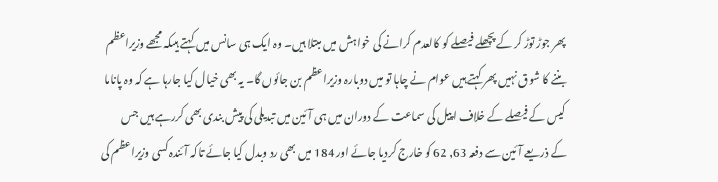پھر جوڑ توڑ کر کے پچھلے فیصلے کو کالعدم کرانے کی خواہش میں مبتلا ہیں۔ وہ ایک ہی سانس میں کہتے ہیںکہ مجھے وزیراعظم بننے کا شوق نہیں پھر کہتے ہیں عوام نے چاہا تو میں دوبارہ وزیراعظم بن جائوں گا۔ یہ بھی خیال کیا جارہا ہے کہ وہ پاناما کیس کے فیصلے کے خلاف اپیل کی سماعت کے دوران میں ہی آئین میں تبدیلی کی پیش بندی بھی کررہے ہیں جس کے ذریعے آئین سے دفعہ 63, 62 کو خارج کردیا جائے اور 184 میں بھی رد وبدل کیا جائے تاکہ آئندہ کسی وزیراعظم کی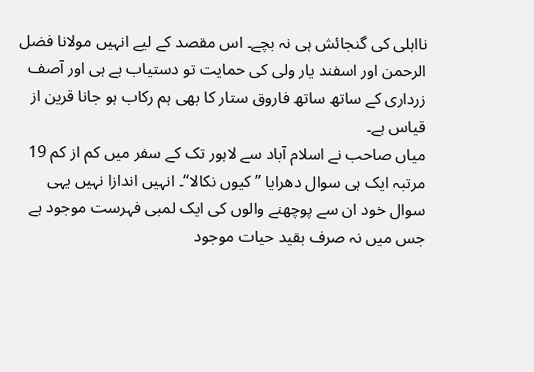نااہلی کی گنجائش ہی نہ بچے۔ اس مقصد کے لیے انہیں مولانا فضل الرحمن اور اسفند یار ولی کی حمایت تو دستیاب ہے ہی اور آصف زرداری کے ساتھ ساتھ فاروق ستار کا بھی ہم رکاب ہو جانا قرین از قیاس ہے۔
میاں صاحب نے اسلام آباد سے لاہور تک کے سفر میں کم از کم 19 مرتبہ ایک ہی سوال دھرایا ’’کیوں نکالا‘‘۔ انہیں اندازا نہیں یہی سوال خود ان سے پوچھنے والوں کی ایک لمبی فہرست موجود ہے جس میں نہ صرف بقید حیات موجود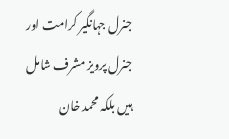جنرل جہانگیر کرامت اور جنرل پرویز مشرف شامل ہیں بلکہ محمد خان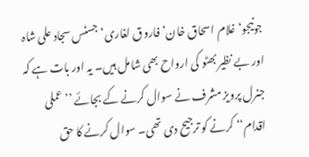جونیجو‘ غلام اسحاق خان‘ فاروق لغاری‘ جسٹس سجاد علی شاہ اور بے نظیر بھٹو کی ارواح بھی شامل ہیں۔ یہ اور بات ہے کہ جنرل پرویز مشرف نے سوال کرنے کے بجائے ’’عملی اقدام‘‘ کرنے کو ترجیح دی تھی۔ سوال کرنے کا حق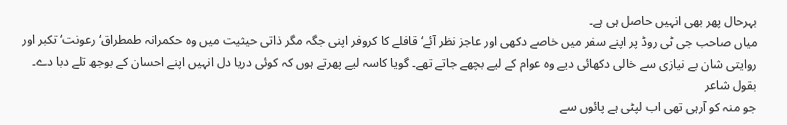بہرحال پھر بھی انہیں حاصل ہی ہے۔
میاں صاحب جی ٹی روڈ پر اپنے سفر میں خاصے دکھی اور عاجز نظر آئے‘ قافلے کا کروفر اپنی جگہ مگر ذاتی حیثیت میں وہ حکمرانہ طمطراق‘ رعونت‘ تکبر اور روایتی شان بے نیازی سے خالی دکھائی دیے وہ عوام کے لیے بچھے جاتے تھے۔ گویا کاسہ لیے پھرتے ہوں کہ کوئی دریا دل انہیں اپنے احسان کے بوجھ تلے دبا دے۔ بقول شاعر
جو منہ کو آرہی تھی اب لپٹی ہے پائوں سے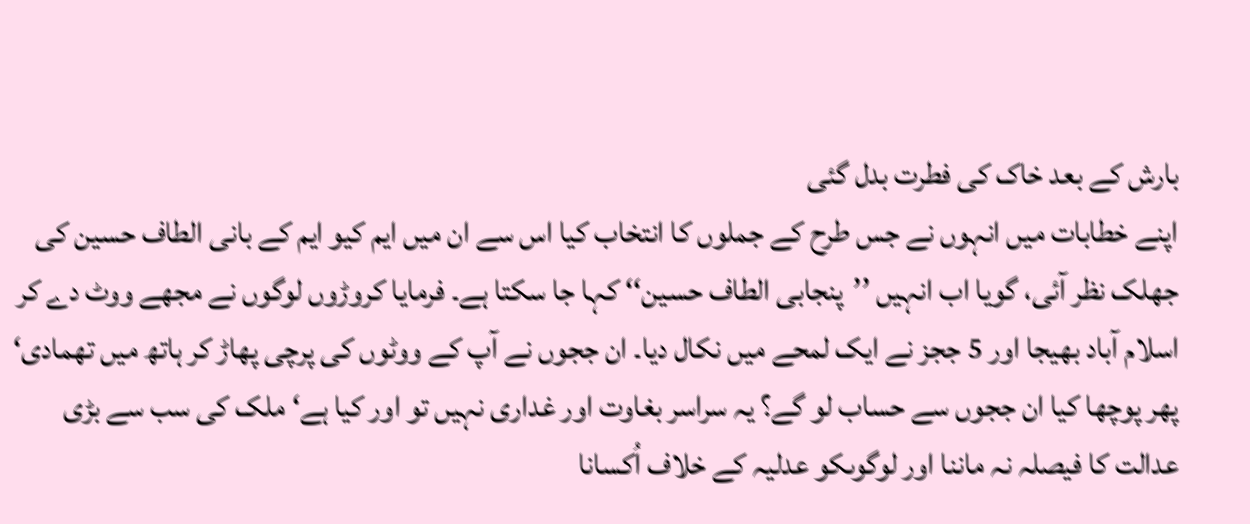بارش کے بعد خاک کی فطرت بدل گئی
اپنے خطابات میں انہوں نے جس طرح کے جملوں کا انتخاب کیا اس سے ان میں ایم کیو ایم کے بانی الطاف حسین کی جھلک نظر آئی، گویا اب انہیں ’’پنجابی الطاف حسین‘‘ کہا جا سکتا ہے۔ فرمایا کروڑوں لوگوں نے مجھے ووٹ دے کر اسلام آباد بھیجا اور 5 ججز نے ایک لمحے میں نکال دیا۔ ان ججوں نے آپ کے ووٹوں کی پرچی پھاڑ کر ہاتھ میں تھمادی‘ پھر پوچھا کیا ان ججوں سے حساب لو گے؟ یہ سراسر بغاوت اور غداری نہیں تو اور کیا ہے‘ ملک کی سب سے بڑی عدالت کا فیصلہ نہ ماننا اور لوگوںکو عدلیہ کے خلاف اُکسانا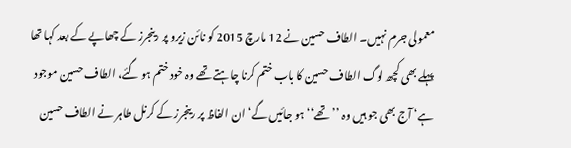معمولی جرم نہیں۔ الطاف حسین نے 12 مارچ 2015 کو نائن زیرو پر رینجرز کے چھاپے کے بعد کہا تھا پہلے بھی کچھ لوگ الطاف حسین کا باب ختم کرنا چاہتے تھے وہ خود ختم ہو گئے، الطاف حسین موجود ہے‘ آج بھی جو ہیں وہ ’’تھے‘‘ ہو جائیں گے‘ ان الفاظ پر رینجرز کے کرنل طاہر نے الطاف حسین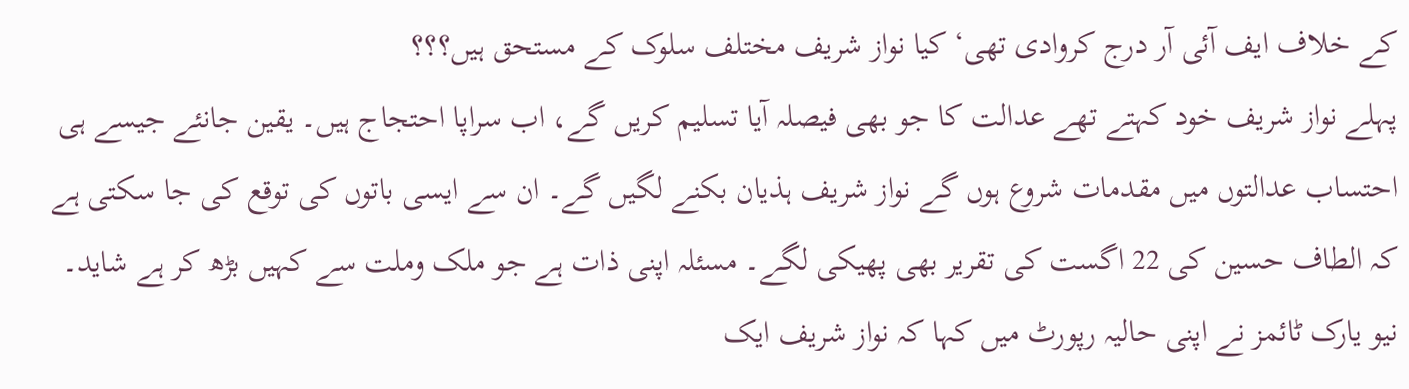کے خلاف ایف آئی آر درج کروادی تھی‘ کیا نواز شریف مختلف سلوک کے مستحق ہیں؟؟؟
پہلے نواز شریف خود کہتے تھے عدالت کا جو بھی فیصلہ آیا تسلیم کریں گے، اب سراپا احتجاج ہیں۔ یقین جانئے جیسے ہی احتساب عدالتوں میں مقدمات شروع ہوں گے نواز شریف ہذیان بکنے لگیں گے۔ ان سے ایسی باتوں کی توقع کی جا سکتی ہے کہ الطاف حسین کی 22 اگست کی تقریر بھی پھیکی لگے۔ مسئلہ اپنی ذات ہے جو ملک وملت سے کہیں بڑھ کر ہے شاید۔
نیو یارک ٹائمز نے اپنی حالیہ رپورٹ میں کہا کہ نواز شریف ایک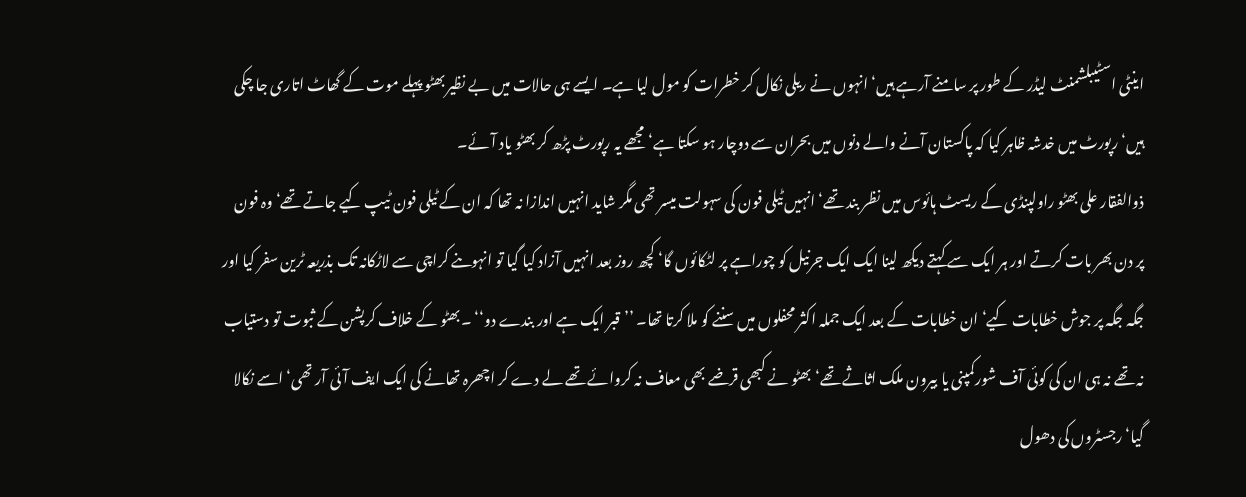اینٹی اسٹیبلشمنٹ لیڈر کے طور پر سامنے آرہے ہیں‘ انہوں نے ریلی نکال کر خطرات کو مول لیا ہے۔ ایسے ہی حالات میں بے نظیر بھٹو پہلے موت کے گھاٹ اتاری جا چکی ہیں‘ رپورٹ میں خدشہ ظاہر کیا کہ پاکستان آنے والے دنوں میں بحران سے دوچار ہو سکتا ہے‘ مجھے یہ رپورٹ پڑھ کر بھٹو یاد آئے۔
ذوالفقار علی بھٹو راولپنڈی کے ریسٹ ہائوس میں نظر بند تھے‘ انہیں ٹیلی فون کی سہولت میسر تھی مگر شاید انہیں اندازا نہ تھا کہ ان کے ٹیلی فون ٹیپ کیے جاتے تھے‘ وہ فون پر دن بھر بات کرتے اور ہر ایک سے کہتے دیکھ لینا ایک ایک جرنیل کو چوراہے پر لٹکائوں گا‘ کچھ روز بعد انہیں آزاد کیا گیا تو انہوںنے کراچی سے لاڑکانہ تک بذریعہ ٹرین سفر کیا اور جگہ جگہ پر جوش خطابات کیے‘ ان خطابات کے بعد ایک جملہ اکثر محفلوں میں سننے کو ملا کرتا تھا۔ ’’قبر ایک ہے اور بندے دو‘‘ ۔بھٹو کے خلاف کرپشن کے ثبوت تو دستیاب نہ تھے نہ ہی ان کی کوئی آف شورکمپنی یا بیرون ملک اثاثے تھے‘ بھٹو نے کبھی قرضے بھی معاف نہ کروائے تھے لے دے کر اچھرہ تھانے کی ایک ایف آئی آر تھی‘ اسے نکالا گیا‘ رجسٹروں کی دھول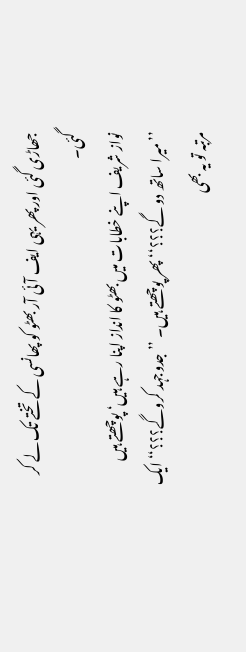جھاڑی گئی اور پھر یہی ایف آئی آر بھٹو کو پھانسی کے تختے تک لے کر گئی۔
نواز شریف اپنے خطابات میں بھٹو کا انداز اپنا رہے ہیں‘ پوچھتے ہیں ’’میرا ساتھ دو گے؟؟؟‘‘ پھر پوچھتے ہیں۔ ’’جدوجہد کروگے؟؟؟‘‘ ایک مرتبہ تو یہ بھی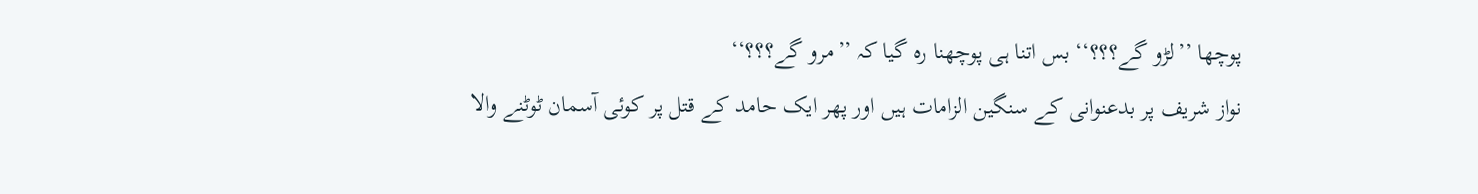پوچھا ’’لڑو گے؟؟؟‘‘ بس اتنا ہی پوچھنا رہ گیا کہ ’’مرو گے؟؟؟‘‘
نواز شریف پر بدعنوانی کے سنگین الزامات ہیں اور پھر ایک حامد کے قتل پر کوئی آسمان ٹوٹنے والا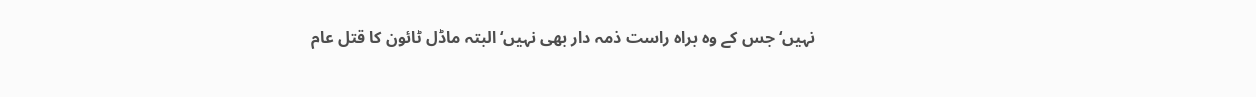نہیں‘ جس کے وہ براہ راست ذمہ دار بھی نہیں‘ البتہ ماڈل ٹائون کا قتل عام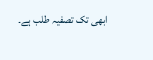ابھی تک تصفیہ طلب ہے۔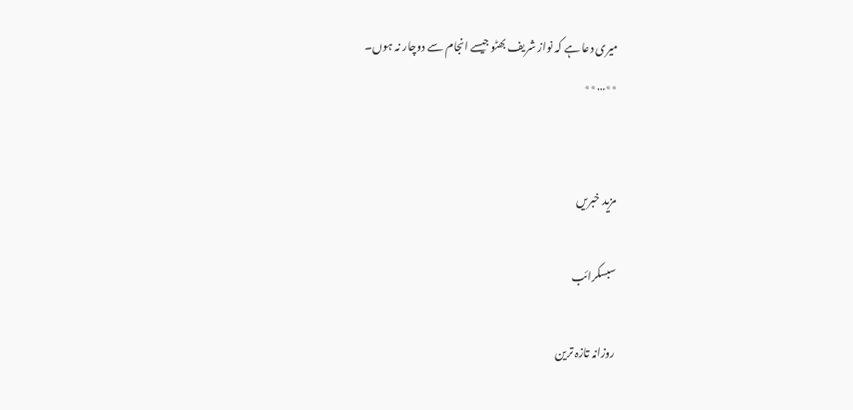میری دعا ہے کہ نواز شریف بھٹو جیسے انجام سے دوچار نہ ہوں۔
٭٭…٭٭


مزید خبریں

سبسکرائب

روزانہ تازہ ترین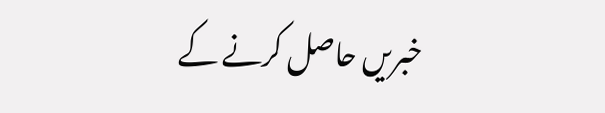خبریں حاصل کرنے کے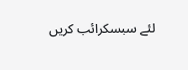لئے سبسکرائب کریں